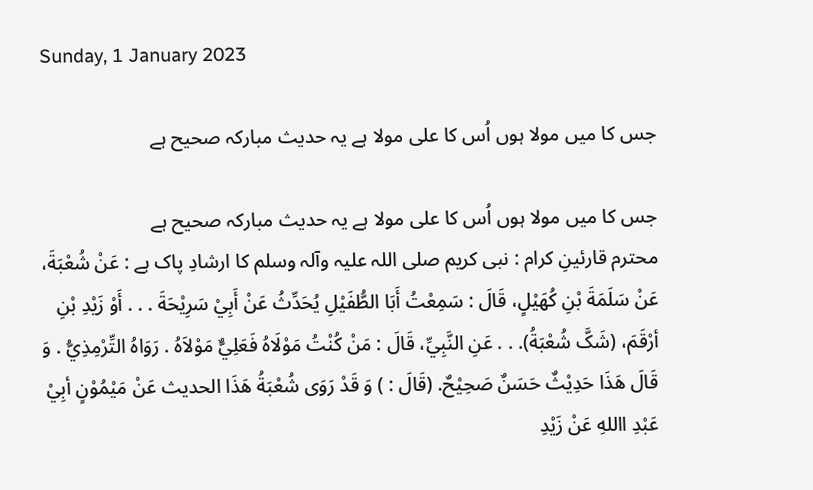Sunday, 1 January 2023

جس کا میں مولا ہوں اُس کا علی مولا ہے یہ حدیث مبارکہ صحیح ہے

جس کا میں مولا ہوں اُس کا علی مولا ہے یہ حدیث مبارکہ صحیح ہے
محترم قارئینِ کرام : نبی کریم صلی اللہ علیہ وآلہ وسلم کا ارشادِ پاک ہے : عَنْ شُعْبَةَ، عَنْ سَلَمَةَ بْنِ کُهَيْلٍ، قَالَ : سَمِعْتُ أَبَا الطُّفَيْلِ يُحَدِّثُ عَنْ أَبِيْ سَرِيْحَةَ . . . أَوْ زَيْدِ بْنِ أرْقَمَ، (شَکَّ شُعْبَةُ). . . عَنِ النَّبِيِّ، قَالَ : مَنْ کُنْتُ مَوْلَاهُ فَعَلِيٌّ مَوْلاَهُ . رَوَاهُ التِّرْمِذِيُّ . وَ قَالَ هَذَا حَدِيْثٌ حَسَنٌ صَحِيْحٌ. (قَالَ : ) وَ قَدْ رَوَی شُعْبَةُ هَذَا الحديث عَنْ مَيْمُوْنٍ أبِيْ عَبْدِ االلهِ عَنْ زَيْدِ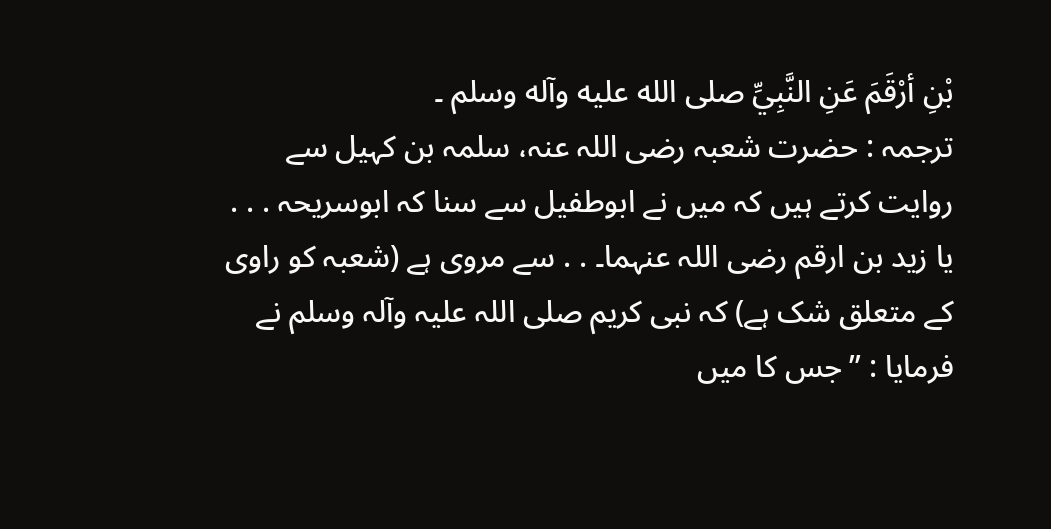بْنِ أرْقَمَ عَنِ النَّبِيِّ صلی الله عليه وآله وسلم ۔
ترجمہ : حضرت شعبہ رضی اللہ عنہ، سلمہ بن کہیل سے روایت کرتے ہیں کہ میں نے ابوطفیل سے سنا کہ ابوسریحہ . . . یا زید بن ارقم رضی اللہ عنہما۔ . . سے مروی ہے (شعبہ کو راوی کے متعلق شک ہے) کہ نبی کریم صلی اللہ علیہ وآلہ وسلم نے فرمایا : ’’جس کا میں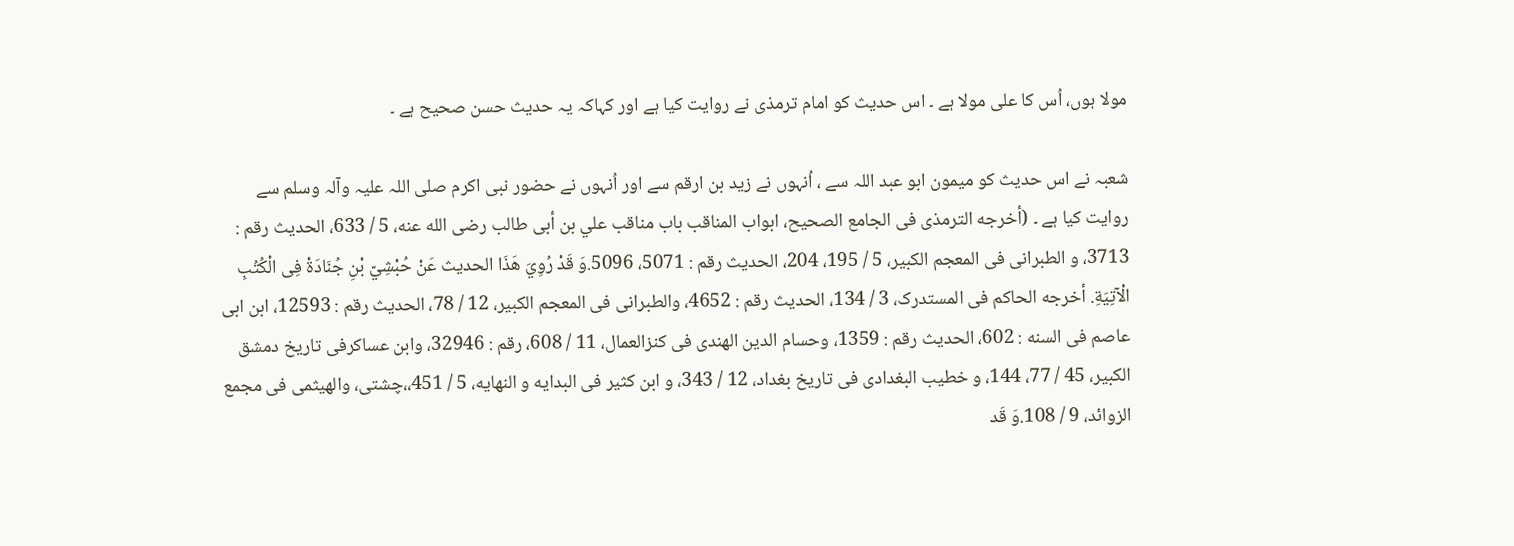مولا ہوں، اُس کا علی مولا ہے ۔ اس حدیث کو امام ترمذی نے روایت کیا ہے اور کہاکہ یہ حدیث حسن صحیح ہے ۔

شعبہ نے اس حدیث کو میمون ابو عبد اللہ سے ، اُنہوں نے زید بن ارقم سے اور اُنہوں نے حضور نبی اکرم صلی اللہ علیہ وآلہ وسلم سے روایت کیا ہے ۔ (أخرجه الترمذی فی الجامع الصحيح، ابواب المناقب باب مناقب علي بن أبی طالب رضی الله عنه، 5 / 633، الحديث رقم : 3713، و الطبرانی فی المعجم الکبير، 5 / 195، 204، الحديث رقم : 5071، 5096.وَ قَدْ رُوِيَ هَذَا الحديث عَنْ حُبْشِيّ بْنِ جُنَادَةْ فِی الْکُتُبِ الْآتِيَةِ. أخرجه الحاکم فی المستدرک، 3 / 134، الحديث رقم : 4652، والطبرانی فی المعجم الکبير، 12 / 78، الحديث رقم : 12593، ابن ابی عاصم فی السنه : 602، الحديث رقم : 1359، وحسام الدين الهندی فی کنزالعمال، 11 / 608، رقم : 32946، وابن عساکرفی تاريخ دمشق الکبير، 45 / 77، 144، و خطيب البغدادی فی تاريخ بغداد، 12 / 343، و ابن کثير فی البدايه و النهايه، 5 / 451،،چشتی، والهيثمی فی مجمع الزوائد، 9 / 108.وَ قَد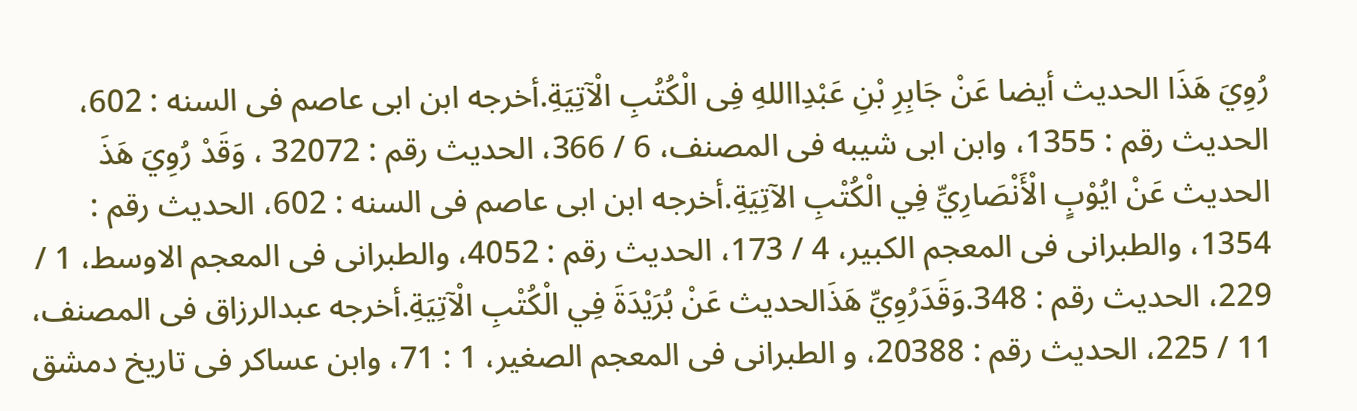رُوِيَ هَذَا الحديث أيضا عَنْ جَابِرِ بْنِ عَبْدِااللهِ فِی الْکُتُبِ الْآتِيَةِ.أخرجه ابن ابی عاصم فی السنه : 602، الحديث رقم : 1355، وابن ابی شيبه فی المصنف، 6 / 366، الحديث رقم : 32072 ، وَقَدْ رُوِيَ هَذَ الحديث عَنْ ايُوْبٍ الْأَنْصَارِيِّ فِي الْکُتْبِ الآتِيَةِ.أخرجه ابن ابی عاصم فی السنه : 602، الحديث رقم : 1354، والطبرانی فی المعجم الکبير، 4 / 173، الحديث رقم : 4052، والطبرانی فی المعجم الاوسط، 1 / 229، الحديث رقم : 348.وَقَدَرُوِيِّ هَذَالحديث عَنْ بُرَيْدَةَ فِي الْکُتْبِ الْآتِيَةِ.أخرجه عبدالرزاق فی المصنف، 11 / 225، الحديث رقم : 20388، و الطبرانی فی المعجم الصغير، 1 : 71، وابن عساکر فی تاريخ دمشق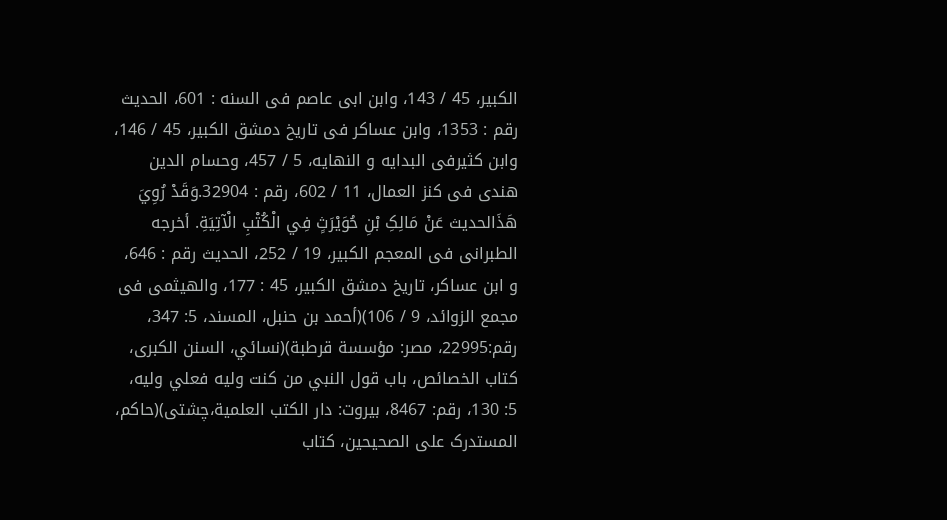الکبير، 45 / 143، وابن ابی عاصم فی السنه : 601، الحديث رقم : 1353، وابن عساکر فی تاريخ دمشق الکبير، 45 / 146، وابن کثيرفی البدايه و النهايه، 5 / 457، وحسام الدين هندی فی کنز العمال، 11 / 602، رقم : 32904.وَقَدْ رُوِيَ هَذَالحديث عَنْ مَالِکِ بْنِ حُوَيْرَثٍ فِي الْکُتْبِ الْآتِيَةِ. أخرجه الطبرانی فی المعجم الکبير، 19 / 252، الحديث رقم : 646، و ابن عساکر، تاريخ دمشق الکبير، 45 : 177، والهيثمی فی مجمع الزوائد، 9 / 106)(أحمد بن حنبل، المسند، 5: 347، رقم:22995، مصر: مؤسسة قرطبة)(نسائي، السنن الکبری، کتاب الخصائص، باب قول النبي من کنت ولیه فعلي ولیه، 5: 130، رقم: 8467، بیروت: دار الکتب العلمیة،چشتی)(حاکم، المستدرک علی الصحیحین، کتاب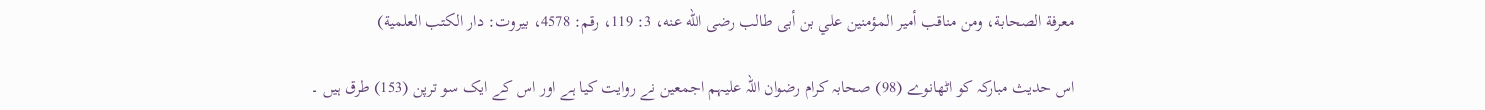معرفة الصحابة، ومن مناقب أمیر المؤمنین علي بن أبی طالب رضی الله عنه، 3: 119، رقم: 4578، بیروت: دار الکتب العلمیة)

اس حدیث مبارکہ کو اٹھانوے (98) صحابہ کرام رضوان اللہ علیہم اجمعین نے روایت کیا ہے اور اس کے ایک سو ترپن (153) طرق ہیں ۔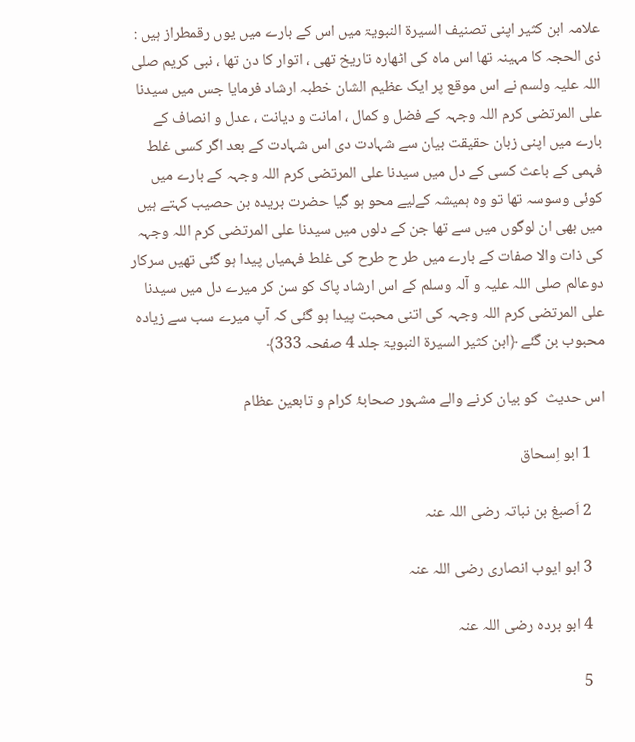علامہ ابن کثیر اپنی تصنیف السیرۃ النبویۃ میں اس کے بارے میں یوں رقمطراز ہیں : ذی الحجہ کا مہینہ تھا اس ماہ کی اٹھارہ تاریخ تھی ، اتوار کا دن تھا ، نبی کریم صلی اللہ علیہ ولسم نے اس موقع پر ایک عظیم الشان خطبہ ارشاد فرمایا جس میں سیدنا علی المرتضی کرم اللہ وجہہ کے فضل و کمال ، امانت و دیانت ، عدل و انصاف کے بارے میں اپنی زبان حقیقت بیان سے شہادت دی اس شہادت کے بعد اگر کسی غلط فہمی کے باعث کسی کے دل میں سیدنا علی المرتضی کرم اللہ وجہہ کے بارے میں کوئی وسوسہ تھا تو وہ ہمیشہ کےلیے محو ہو گیا حضرت بریدہ بن حصیب کہتے ہیں میں بھی ان لوگوں میں سے تھا جن کے دلوں میں سیدنا علی المرتضی کرم اللہ وجہہ کی ذات والا صفات کے بارے میں طر ح طرح کی غلط فہمیاں پیدا ہو گئی تھیں سرکار دوعالم صلی اللہ علیہ و آلہ وسلم کے اس ارشاد پاک کو سن کر میرے دل میں سیدنا علی المرتضی کرم اللہ وجہہ کی اتنی محبت پیدا ہو گئی کہ آپ میرے سب سے زیادہ محبوب بن گئے ﴿ابن کثیر السیرۃ النبویۃ جلد 4 صفحہ 333﴾

اس حدیث  کو بیان کرنے والے مشہور صحابۂ کرام و تابعین عظام

    1 ابو اِسحاق

    2 اَصبغ بن نباتہ رضی اللہ عنہ

    3 ابو ایوب انصاری رضی اللہ عنہ

    4 ابو بردہ رضی اللہ عنہ

    5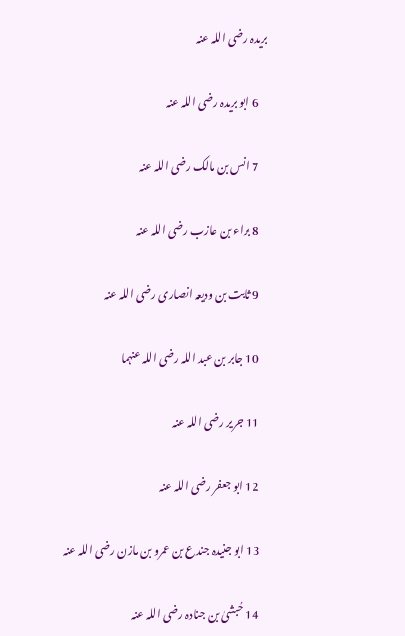بریدہ رضی اللہ عنہ

    6 ابو بریدہ رضی اللہ عنہ

    7 انس بن مالک رضی اللہ عنہ

    8 براء بن عازب رضی اللہ عنہ

    9 ثابت بن ودیعہ انصاری رضی اللہ عنہ

    10 جابر بن عبد اللہ رضی اللہ عنہما

    11 جریر رضی اللہ عنہ

    12 ابو جعفر رضی اللہ عنہ

    13 ابو جنیدہ جندع بن عمرو بن مازن رضی اللہ عنہ

    14 حُبشیٰ بن جنادہ رضی اللہ عنہ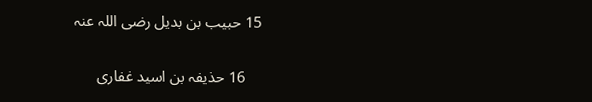15 حبیب بن بدیل رضی اللہ عنہ

    16 حذیفہ بن اسید غفاری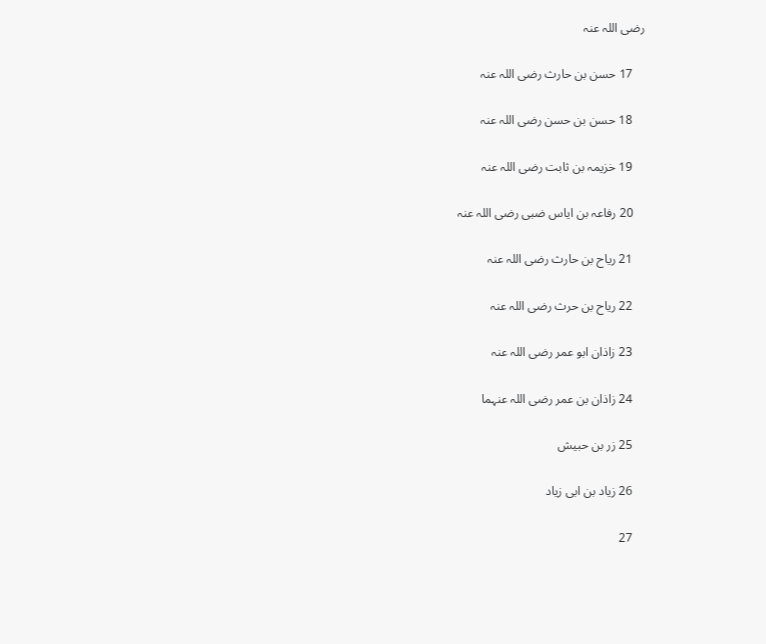رضی اللہ عنہ

    17 حسن بن حارث رضی اللہ عنہ

    18 حسن بن حسن رضی اللہ عنہ

    19 خزیمہ بن ثابت رضی اللہ عنہ

    20 رفاعہ بن ایاس ضبی رضی اللہ عنہ

    21 ریاح بن حارث رضی اللہ عنہ

    22 ریاح بن حرث رضی اللہ عنہ

    23 زاذان ابو عمر رضی اللہ عنہ

    24 زاذان بن عمر رضی اللہ عنہما

    25 زر بن حبیش

    26 زیاد بن ابی زیاد

    27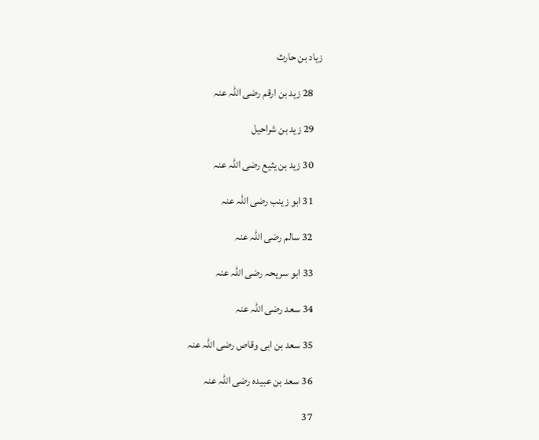زیاد بن حارث

    28 زید بن ارقم رضی اللہ عنہ

    29 زید بن شراحیل

    30 زید بن یثیع رضی اللہ عنہ

    31 ابو زینب رضی اللہ عنہ

    32 سالم رضی اللہ عنہ

    33 ابو سریحہ رضی اللہ عنہ

    34 سعد رضی اللہ عنہ

    35 سعد بن ابی وقاص رضی اللہ عنہ

    36 سعد بن عبیدہ رضی اللہ عنہ

    37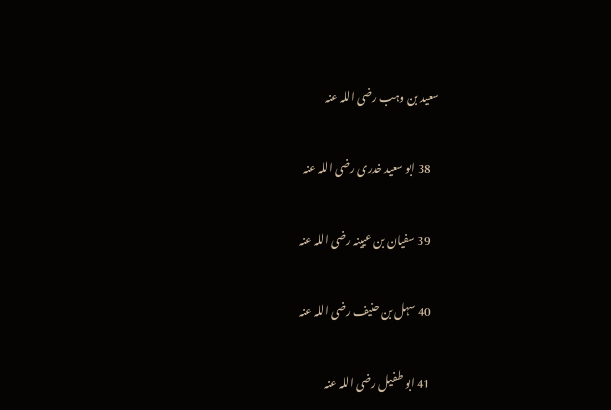سعید بن وہب رضی اللہ عنہ

    38 ابو سعید خدری رضی اللہ عنہ

    39 سفیان بن عیینہ رضی اللہ عنہ

    40 سہل بن حنیف رضی اللہ عنہ

    41 ابو طفیل رضی اللہ عنہ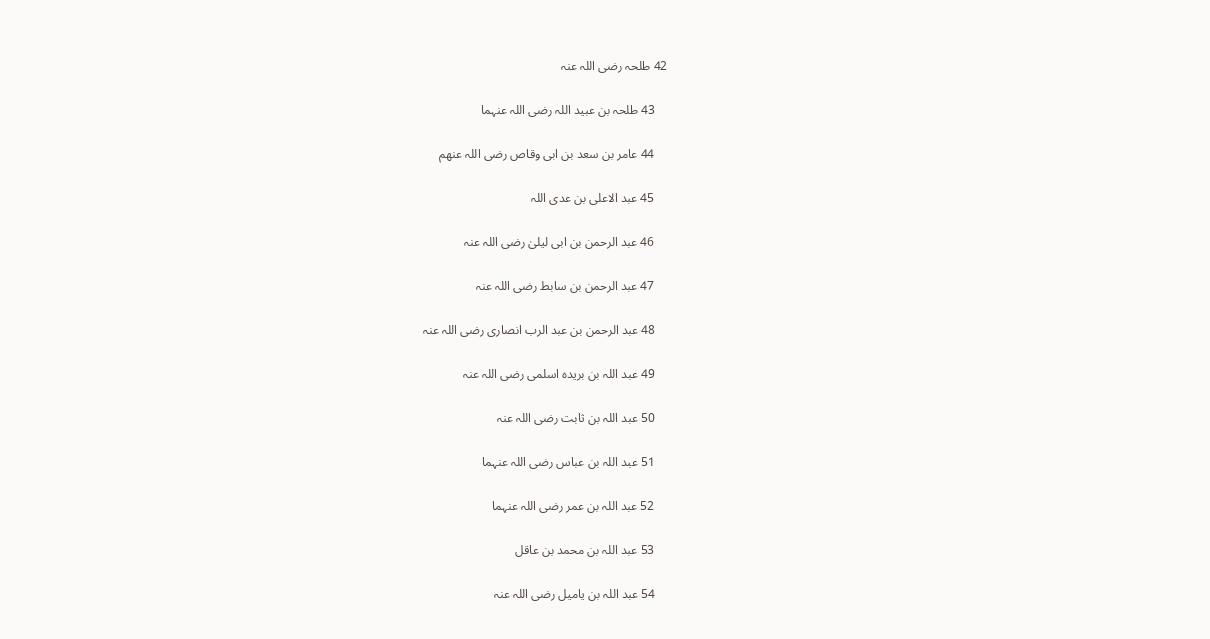42 طلحہ رضی اللہ عنہ

    43 طلحہ بن عبید اللہ رضی اللہ عنہما

    44 عامر بن سعد بن ابی وقاص رضی اللہ عنھم

    45 عبد الاعلی بن عدی اللہ

    46 عبد الرحمن بن ابی لیلیٰ رضی اللہ عنہ

    47 عبد الرحمن بن سابط رضی اللہ عنہ

    48 عبد الرحمن بن عبد الرب انصاری رضی اللہ عنہ

    49 عبد اللہ بن بریدہ اسلمی رضی اللہ عنہ

    50 عبد اللہ بن ثابت رضی اللہ عنہ

    51 عبد اللہ بن عباس رضی اللہ عنہما

    52 عبد اللہ بن عمر رضی اللہ عنہما

    53 عبد اللہ بن محمد بن عاقل

    54 عبد اللہ بن یامیل رضی اللہ عنہ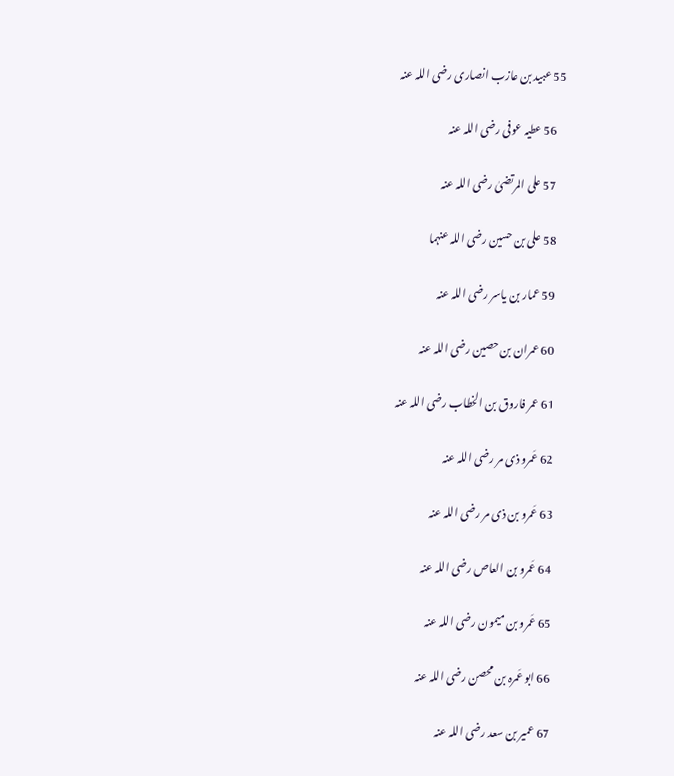55 عبید بن عازب انصاری رضی اللہ عنہ

    56 عطیہ عوفی رضی اللہ عنہ

    57 علی المرتضیٰ رضی اللہ عنہ

    58 علی بن حسین رضی اللہ عنہما

    59 عمار بن یاسر رضی اللہ عنہ

    60 عمران بن حصین رضی اللہ عنہ

    61 عمر فاروق بن الخطاب رضی اللہ عنہ

    62 عَمرو ذی مر رضی اللہ عنہ

    63 عَمرو بن ذی مر رضی اللہ عنہ

    64 عَمرو بن العاص رضی اللہ عنہ

    65 عَمرو بن میمون رضی اللہ عنہ

    66 ابو عَمرہ بن محصن رضی اللہ عنہ

    67 عمیر بن سعد رضی اللہ عنہ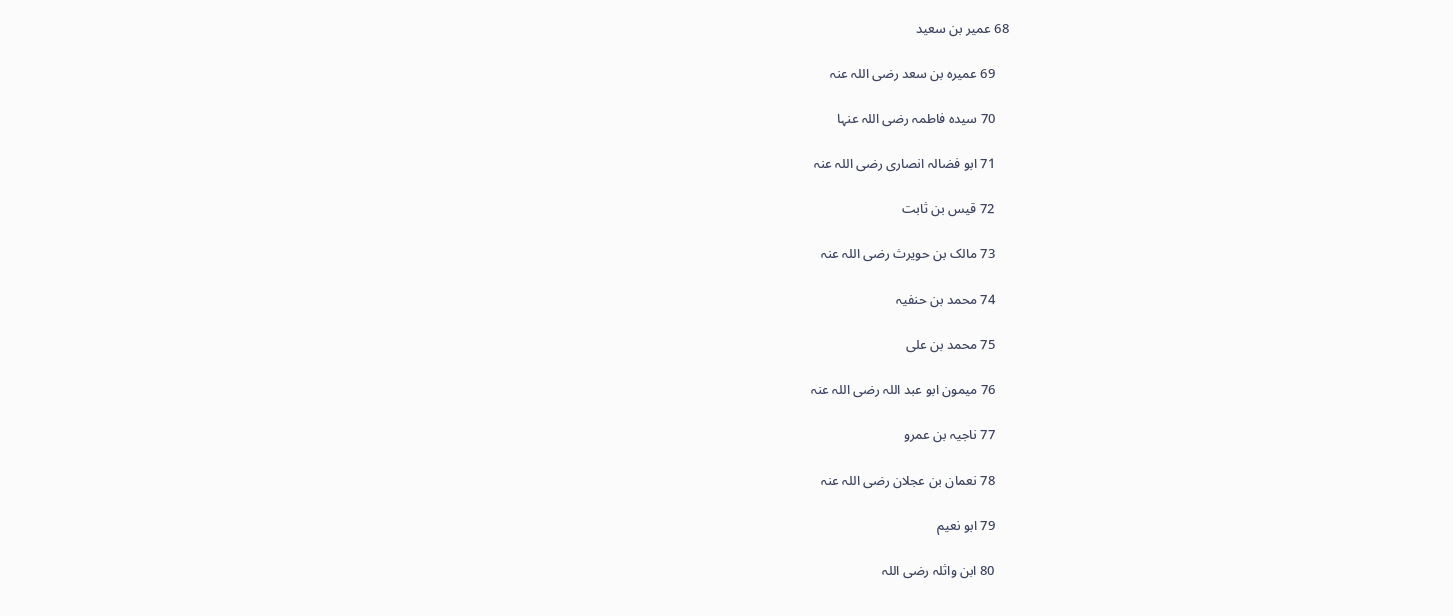68 عمیر بن سعید

    69 عمیرہ بن سعد رضی اللہ عنہ

    70 سیدہ فاطمہ رضی اللہ عنہا

    71 ابو فضالہ انصاری رضی اللہ عنہ

    72 قیس بن ثابت

    73 مالک بن حویرث رضی اللہ عنہ

    74 محمد بن حنفیہ

    75 محمد بن علی

    76 میمون ابو عبد اللہ رضی اللہ عنہ

    77 ناجیہ بن عمرو

    78 نعمان بن عجلان رضی اللہ عنہ

    79 ابو نعیم

    80 ابن واثلہ رضی اللہ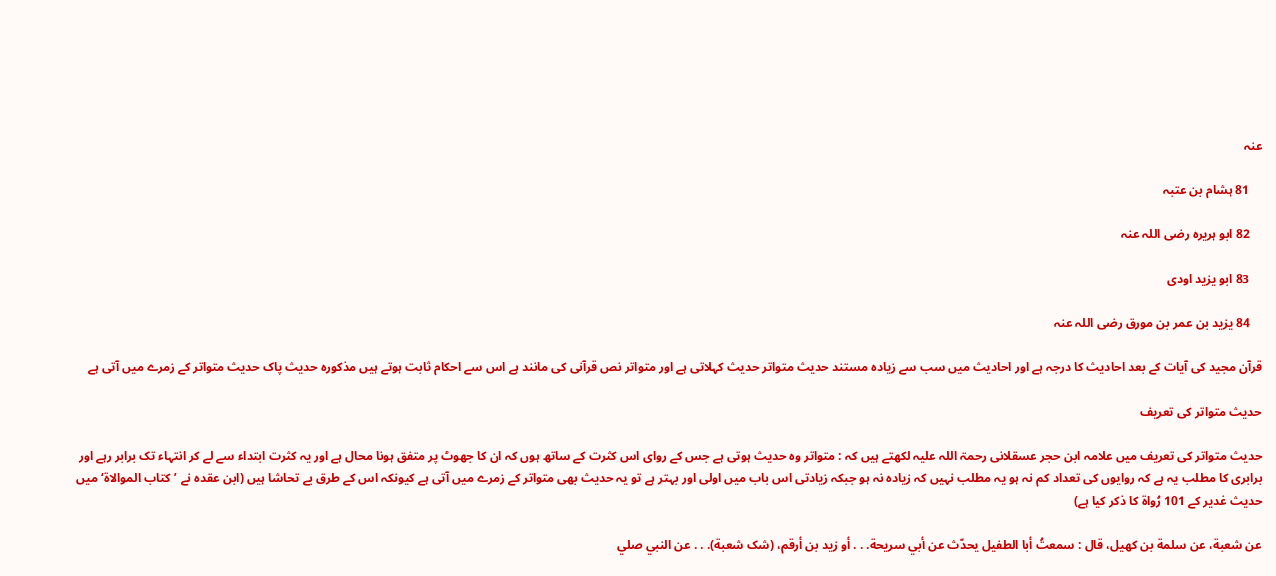عنہ

    81 ہشام بن عتبہ

    82 ابو ہریرہ رضی اللہ عنہ

    83 ابو یزید اودی

    84 یزید بن عمر بن مورق رضی اللہ عنہ

قرآن مجید کی آیات کے بعد احادیث کا درجہ ہے اور احادیث میں سب سے زیادہ مستند حدیث متواتر حدیث کہلاتی ہے اور متواتر نص قرآنی کی مانند ہے اس سے احکام ثابت ہوتے ہیں مذکورہ حدیث پاک حدیث متواتر کے زمرے میں آتی ہے

حدیث متواتر کی تعریف

حدیث متواتر کی تعریف میں علامہ ابن حجر عسقلانی رحمۃ اللہ علیہ لکھتے ہیں کہ : متواتر وہ حدیث ہوتی ہے جس کے روای اس کثرت کے ساتھ ہوں کہ ان کا جھوٹ پر متفق ہونا محال ہے اور یہ کثرت ابتداء سے لے کر انتہاء تک برابر رہے اور برابری کا مطلب یہ ہے کہ روایوں کی تعداد کم نہ ہو یہ مطلب نہیں کہ زیادہ نہ ہو جبکہ زیادتی اس باب میں اولی اور بہتر ہے تو یہ حدیث بھی متواتر کے زمرے میں آتی ہے کیونکہ اس کے طرق بے تحاشا ہیں (ابن عقدہ نے ’کتاب الموالاۃ‘ میں حدیث غدیر کے 101 رُواۃ کا ذکر کیا ہے)

عن شعبة، عن سلمة بن کهيل، قال : سمعتُ أبا الطفيل يحدّث عن أبي سريحة. . . أو زيد بن أرقم، (شک شعبة). . . عن النبي صلي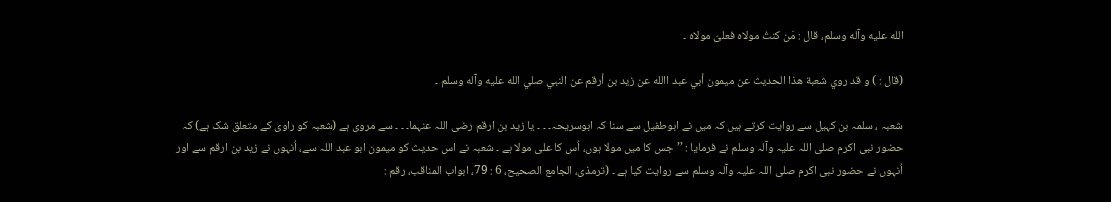الله عليه وآله وسلم، قال : مَن کنتُ مولاه فعلیّ مولاه ۔

(قال : ) و قد روي شعبة هذا الحديث عن ميمون أبي عبد االله عن زيد بن أرقم عن النبي صلي الله عليه وآله وسلم ۔

شعبہ ، سلمہ بن کہیل سے روایت کرتے ہیں کہ میں نے ابوطفیل سے سنا کہ ابوسریحہ۔ ۔ ۔ یا زید بن ارقم رضی اللہ عنہما۔ ۔ ۔ سے مروی ہے (شعبہ کو راوی کے متعلق شک ہے) کہ حضور نبی اکرم صلی اللہ علیہ وآلہ وسلم نے فرمایا : ’’جس کا میں مولا ہوں، اُس کا علی مولا ہے ۔ شعبہ نے اس حدیث کو میمون ابو عبد اللہ سے، اُنہوں نے زید بن ارقم سے اور اُنہوں نے حضور نبی اکرم صلی اللہ علیہ وآلہ وسلم سے روایت کیا ہے ۔ (ترمذی، الجامع الصحيح، 6 : 79، ابواب المناقب، رقم :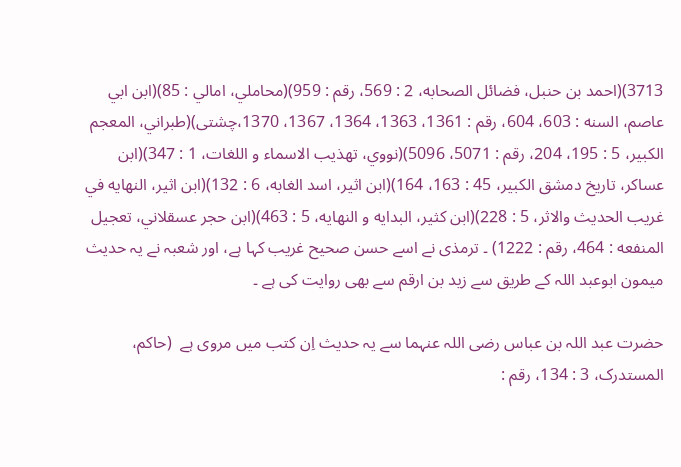3713)(احمد بن حنبل، فضائل الصحابه، 2 : 569، رقم : 959)(محاملي، امالي : 85)(ابن ابي عاصم، السنه : 603، 604، رقم : 1361، 1363، 1364، 1367، 1370،چشتی)(طبراني، المعجم الکبير، 5 : 195، 204، رقم : 5071، 5096)(نووي، تهذيب الاسماء و اللغات، 1 : 347)(ابن عساکر، تاريخ دمشق الکبير، 45 : 163، 164)(ابن اثير، اسد الغابه، 6 : 132)(ابن اثير، النهايه في غريب الحديث والاثر، 5 : 228)(ابن کثير، البدايه و النهايه، 5 : 463)(ابن حجر عسقلاني، تعجيل المنفعه : 464، رقم : 1222) ۔ ترمذی نے اسے حسن صحیح غریب کہا ہے، اور شعبہ نے یہ حدیث میمون ابوعبد اللہ کے طریق سے زید بن ارقم سے بھی روایت کی ہے ۔

حضرت عبد اللہ بن عباس رضی اللہ عنہما سے یہ حدیث اِن کتب میں مروی ہے  (حاکم، المستدرک، 3 : 134، رقم :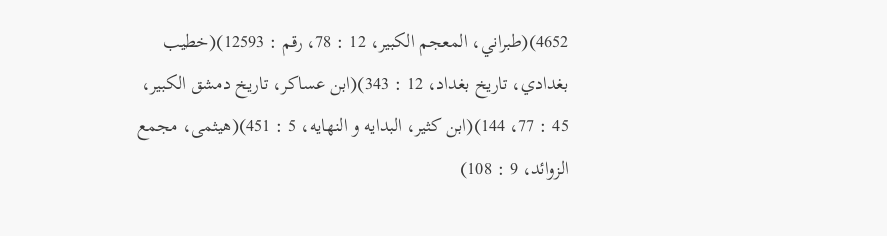4652)(طبراني، المعجم الکبير، 12 : 78، رقم : 12593)(خطيب بغدادي، تاريخ بغداد، 12 : 343)(ابن عساکر، تاريخ دمشق الکبير، 45 : 77، 144)(ابن کثير، البدايه و النهايه، 5 : 451)(هيثمی، مجمع الزوائد، 9 : 108)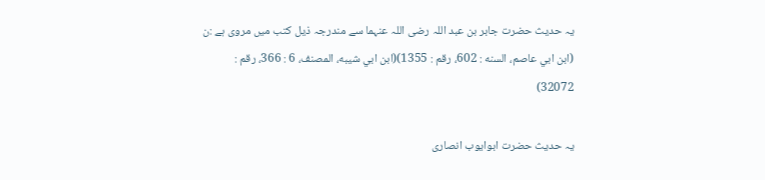یہ حدیث حضرت جابر بن عبد اللہ رضی اللہ عنہما سے مندرجہ ذیل کتب میں مروی ہے :ن (ابن ابي عاصم، السنه : 602، رقم : 1355)(ابن ابي شيبه، المصنف، 6 : 366، رقم : 32072)

یہ حدیث حضرت ابوایوب انصاری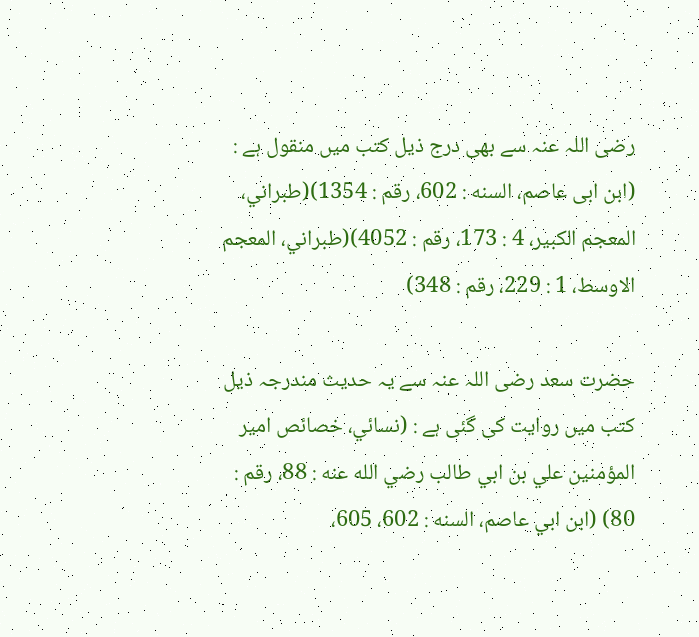رضی اللہ عنہ سے بھی درج ذیل کتب میں منقول ہے : (ابن ابی عاصم، السنه : 602، رقم : 1354)(طبراني، المعجم الکبير، 4 : 173، رقم : 4052)(طبراني، المعجم الاوسط، 1 : 229، رقم : 348)

حضرت سعد رضی اللہ عنہ سے یہ حدیث مندرجہ ذیل کتب میں روایت کی گئی ہے : (نسائي، خصائص امير المؤمنين علي بن ابي طالب رضي الله عنه : 88، رقم : 80) (ابن ابي عاصم، السنه : 602، 605،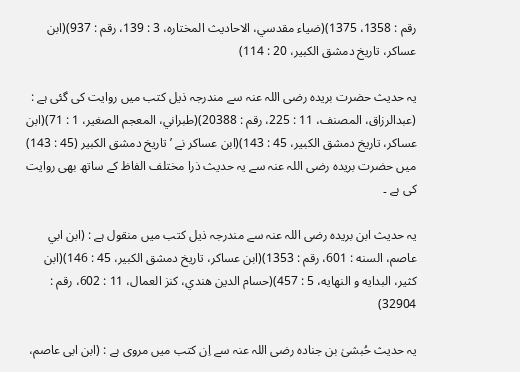رقم : 1358، 1375)(ضياء مقدسي، الاحاديث المختاره، 3 : 139، رقم : 937)(ابن عساکر، تاريخ دمشق الکبير، 20 : 114)

یہ حدیث حضرت بریدہ رضی اللہ عنہ سے مندرجہ ذیل کتب میں روایت کی گئی ہے : (عبدالرزاق، المصنف، 11 : 225، رقم : 20388)(طبراني، المعجم الصغير، 1 : 71)(ابن عساکر، تاريخ دمشق الکبير، 45 : 143)(ابن عساکر نے ’تاریخ دمشق الکبیر (45 : 143) میں حضرت بریدہ رضی اللہ عنہ سے یہ حدیث ذرا مختلف الفاظ کے ساتھ بھی روایت کی ہے ۔

یہ حدیث ابن بریدہ رضی اللہ عنہ سے مندرجہ ذیل کتب میں منقول ہے : (ابن ابي عاصم، السنه : 601، رقم : 1353)(ابن عساکر، تاريخ دمشق الکبير، 45 : 146)(ابن کثير، البدايه و النهايه، 5 : 457)(حسام الدين هندي، کنز العمال، 11 : 602، رقم : 32904)

یہ حدیث حُبشیٰ بن جنادہ رضی اللہ عنہ سے اِن کتب میں مروی ہے : (ابن ابی عاصم،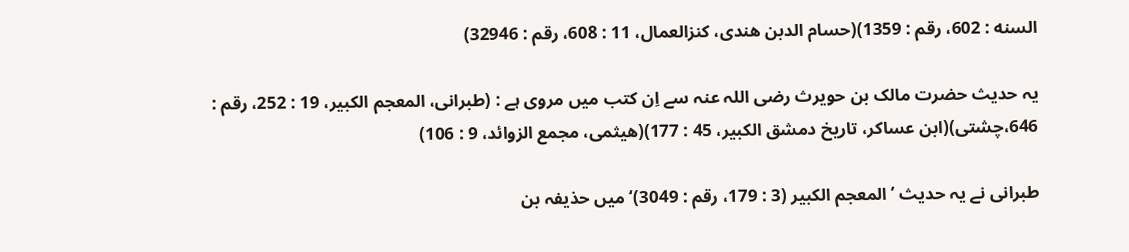السنه : 602، رقم : 1359)(حسام الدبن هندی، کنزالعمال، 11 : 608، رقم : 32946)

یہ حدیث حضرت مالک بن حویرث رضی اللہ عنہ سے اِن کتب میں مروی ہے : (طبرانی، المعجم الکبير، 19 : 252، رقم : 646،چشتی)(ابن عساکر، تاريخ دمشق الکبير، 45 : 177)(هيثمی، مجمع الزوائد، 9 : 106)

طبرانی نے یہ حدیث ’المعجم الکبیر (3 : 179، رقم : 3049)‘ میں حذیفہ بن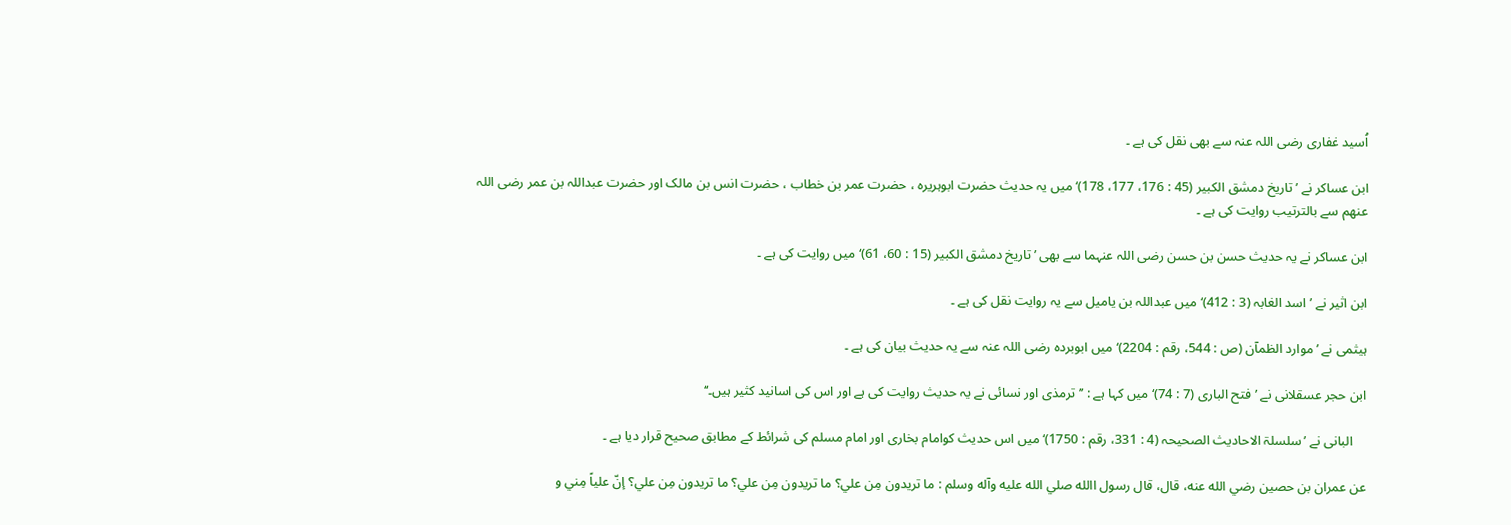اُسید غفاری رضی اللہ عنہ سے بھی نقل کی ہے ۔

ابن عساکر نے ’تاریخ دمشق الکبیر (45 : 176، 177، 178)‘ میں یہ حدیث حضرت ابوہریرہ ، حضرت عمر بن خطاب ، حضرت انس بن مالک اور حضرت عبداللہ بن عمر رضی اللہ عنھم سے بالترتیب روایت کی ہے ۔

ابن عساکر نے یہ حدیث حسن بن حسن رضی اللہ عنہما سے بھی ’تاریخ دمشق الکبیر (15 : 60، 61)‘ میں روایت کی ہے ۔

ابن اثیر نے ’اسد الغابہ (3 : 412)‘ میں عبداللہ بن یامیل سے یہ روایت نقل کی ہے ۔

ہیثمی نے ’موارد الظمآن (ص : 544، رقم : 2204)‘ میں ابوبردہ رضی اللہ عنہ سے یہ حدیث بیان کی ہے ۔

ابن حجر عسقلانی نے ’فتح الباری (7 : 74)‘ میں کہا ہے : ’’ترمذی اور نسائی نے یہ حدیث روایت کی ہے اور اس کی اسانید کثیر ہیں۔‘‘

    البانی نے ’سلسلۃ الاحادیث الصحیحہ (4 : 331، رقم : 1750)‘ میں اس حدیث کوامام بخاری اور امام مسلم کی شرائط کے مطابق صحیح قرار دیا ہے ۔

عن عمران بن حصين رضي الله عنه، قال، قال رسول االله صلي الله عليه وآله وسلم : ما تريدون مِن علي؟ ما تريدون مِن علي؟ ما تريدون مِن علي؟ إنّ علياً مِني و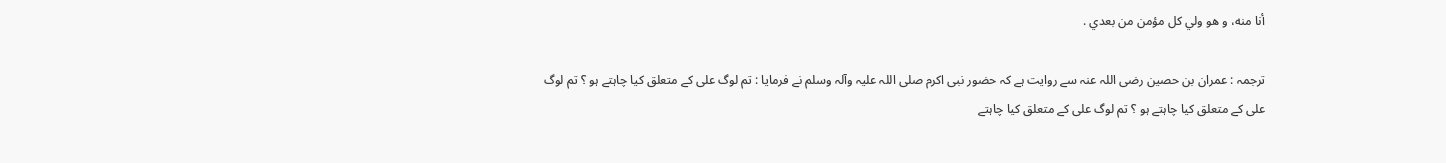أنا منه، و هو ولي کل مؤمن من بعدي .

ترجمہ : عمران بن حصین رضی اللہ عنہ سے روایت ہے کہ حضور نبی اکرم صلی اللہ علیہ وآلہ وسلم نے فرمایا : تم لوگ علی کے متعلق کیا چاہتے ہو ؟ تم لوگ علی کے متعلق کیا چاہتے ہو ؟ تم لوگ علی کے متعلق کیا چاہتے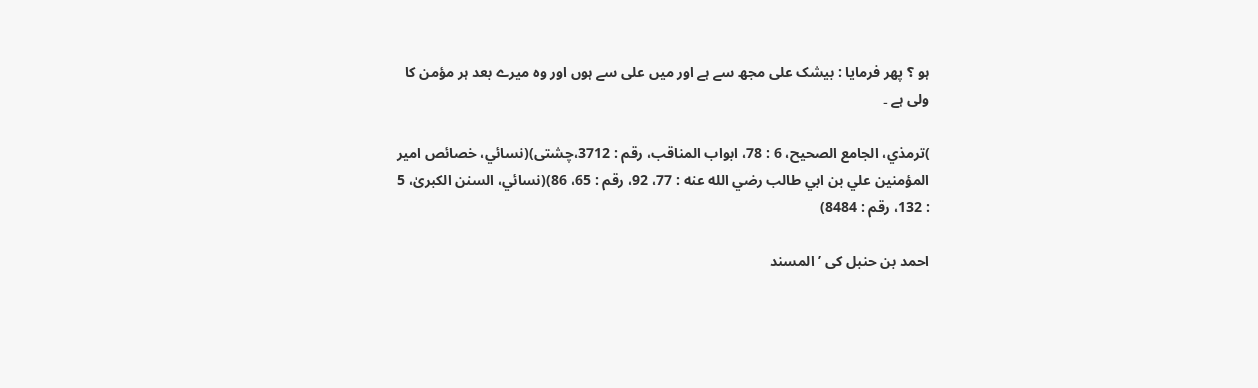ہو ؟ پھر فرمایا : بیشک علی مجھ سے ہے اور میں علی سے ہوں اور وہ میرے بعد ہر مؤمن کا ولی ہے ۔

)ترمذي، الجامع الصحيح، 6 : 78، ابواب المناقب، رقم : 3712،چشتی)(نسائي، خصائص امير المؤمنين علي بن ابي طالب رضي الله عنه : 77، 92، رقم : 65، 86)(نسائي، السنن الکبریٰ، 5 : 132، رقم : 8484)

احمد بن حنبل کی ’المسند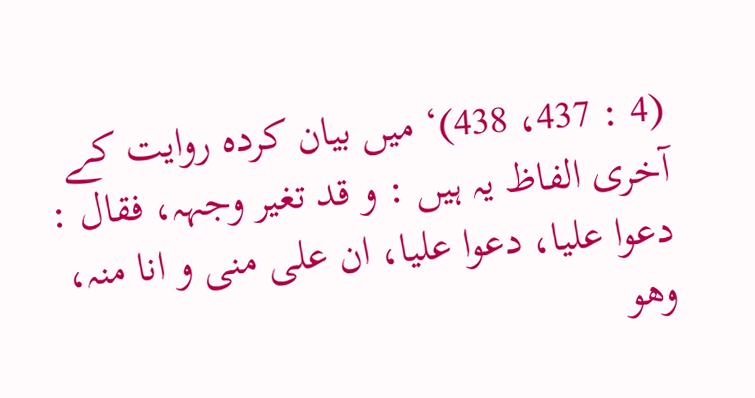(4 : 437، 438)‘ میں بیان کردہ روایت کے آخری الفاظ یہ ہیں : و قد تغیر وجہہ، فقال : دعوا علیا، دعوا علیا، ان علی منی و انا منہ، وھو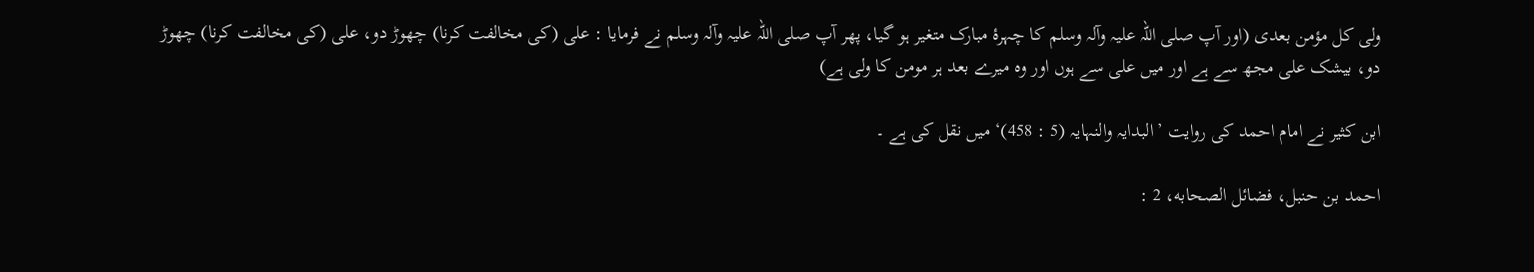ولی کل مؤمن بعدی (اور آپ صلی اللہ علیہ وآلہ وسلم کا چہرۂ مبارک متغیر ہو گیا، پھر آپ صلی اللہ علیہ وآلہ وسلم نے فرمایا : علی (کی مخالفت کرنا) چھوڑ دو، علی (کی مخالفت کرنا) چھوڑ دو، بیشک علی مجھ سے ہے اور میں علی سے ہوں اور وہ میرے بعد ہر مومن کا ولی ہے)

ابن کثیر نے امام احمد کی روایت ’البدایہ والنہایہ (5 : 458)‘ میں نقل کی ہے ۔

احمد بن حنبل، فضائل الصحابه، 2 :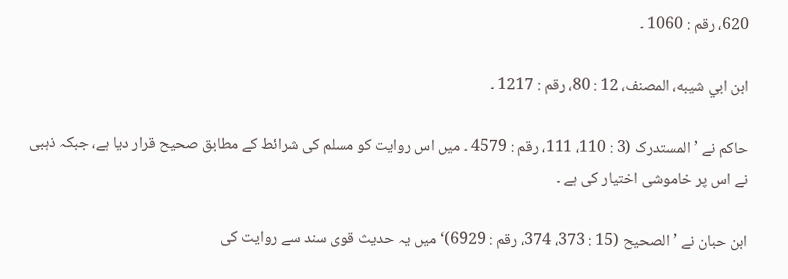620، رقم : 1060 ۔

ابن ابي شيبه، المصنف، 12 : 80، رقم : 1217 ۔

حاکم نے ’المستدرک (3 : 110، 111، رقم : 4579 ۔ میں اس روایت کو مسلم کی شرائط کے مطابق صحیح قرار دیا ہے، جبکہ ذہبی نے اس پر خاموشی اختیار کی ہے ۔

ابن حبان نے ’الصحیح (15 : 373، 374، رقم : 6929)‘ میں یہ حدیث قوی سند سے روایت کی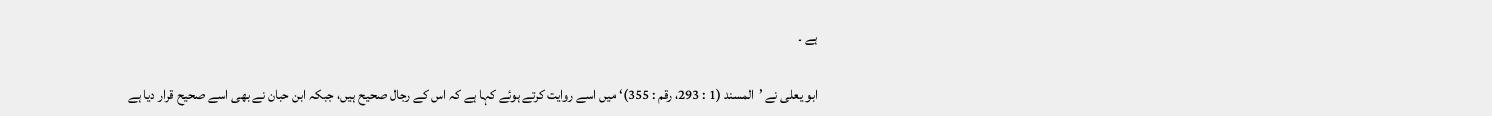ہے ۔

ابو یعلی نے ’المسند (1 : 293، رقم : 355)‘ میں اسے روایت کرتے ہوئے کہا ہے کہ اس کے رجال صحیح ہیں، جبکہ ابن حبان نے بھی اسے صحیح قرار دیا ہے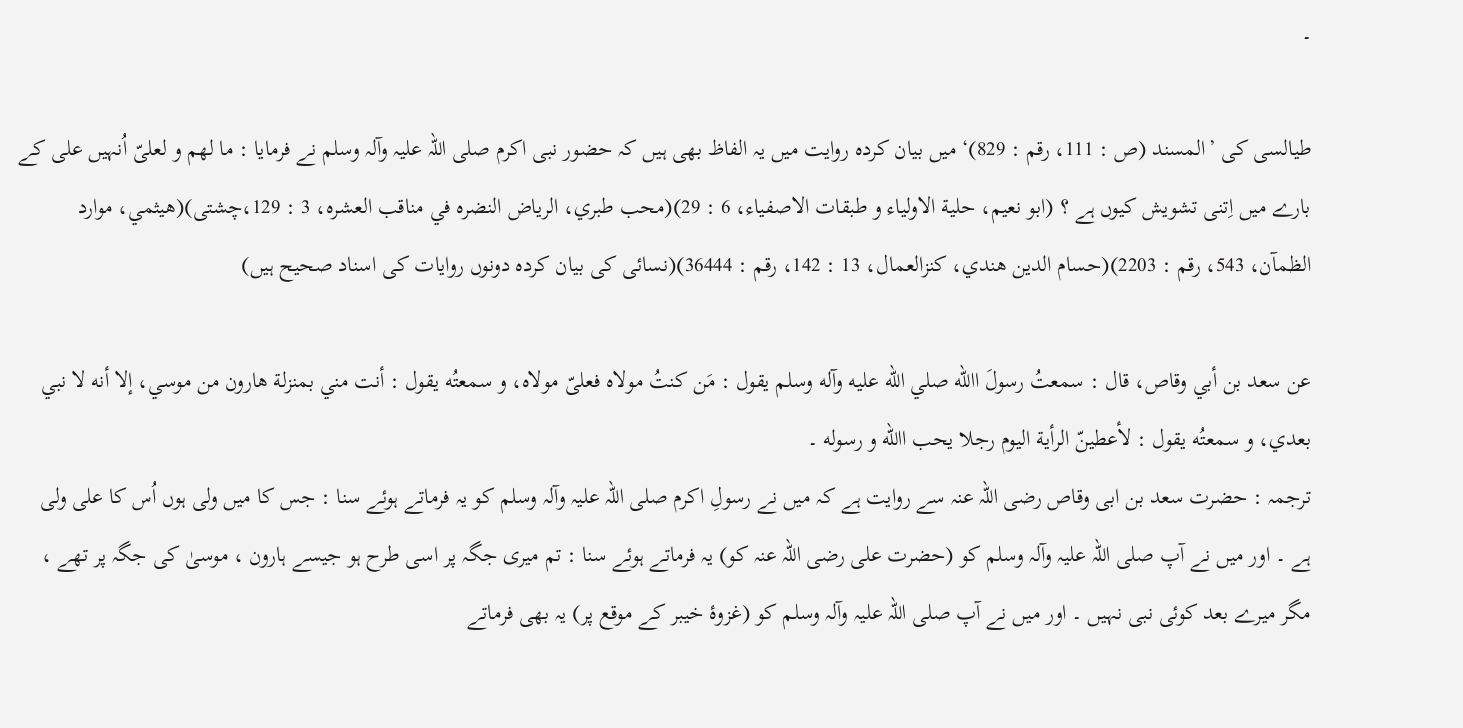۔

طیالسی کی ’المسند (ص : 111، رقم : 829)‘ میں بیان کردہ روایت میں یہ الفاظ بھی ہیں کہ حضور نبی اکرم صلی اللہ علیہ وآلہ وسلم نے فرمایا : ما لھم و لعلیّ اُنہیں علی کے بارے میں اِتنی تشویش کیوں ہے ؟ (ابو نعيم، حلية الاولياء و طبقات الاصفياء، 6 : 29)(محب طبري، الرياض النضره في مناقب العشره، 3 : 129،چشتی)(هيثمي، موارد الظمآن، 543، رقم : 2203)(حسام الدين هندي، کنزالعمال، 13 : 142، رقم : 36444)(نسائی کی بیان کردہ دونوں روایات کی اسناد صحیح ہیں)

عن سعد بن أبي وقاص، قال : سمعتُ رسولَ االله صلي الله عليه وآله وسلم يقول : مَن کنتُ مولاه فعلیّ مولاه، و سمعتُه يقول : أنت مني بمنزلة هارون من موسي، إلا أنه لا نبي بعدي، و سمعتُه يقول : لأعطينّ الرأية اليوم رجلا يحب االله و رسوله ۔
ترجمہ : حضرت سعد بن ابی وقاص رضی اللہ عنہ سے روایت ہے کہ میں نے رسولِ اکرم صلی اللہ علیہ وآلہ وسلم کو یہ فرماتے ہوئے سنا : جس کا میں ولی ہوں اُس کا علی ولی ہے ۔ اور میں نے آپ صلی اللہ علیہ وآلہ وسلم کو (حضرت علی رضی اللہ عنہ کو) یہ فرماتے ہوئے سنا : تم میری جگہ پر اسی طرح ہو جیسے ہارون ، موسیٰ کی جگہ پر تھے ، مگر میرے بعد کوئی نبی نہیں ۔ اور میں نے آپ صلی اللہ علیہ وآلہ وسلم کو (غزوۂ خیبر کے موقع پر) یہ بھی فرماتے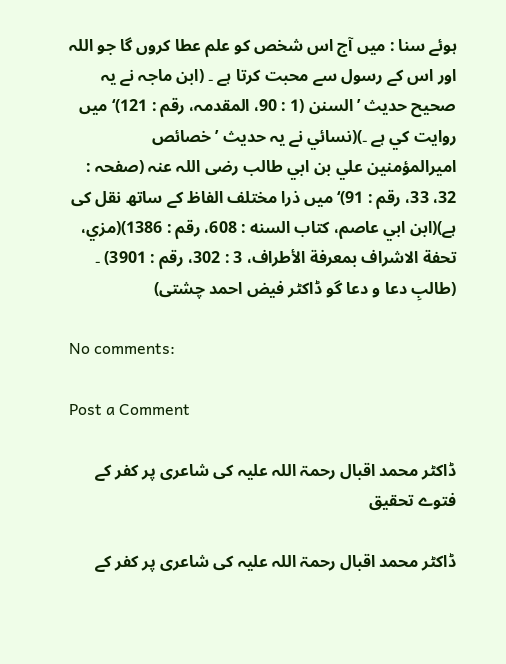ہوئے سنا : میں آج اس شخص کو علم عطا کروں گا جو اللہ اور اس کے رسول سے محبت کرتا ہے ۔ (ابن ماجہ نے يہ صحيح حديث ’السنن (1 : 90، المقدمہ، رقم : 121)‘ ميں روايت کي ہے ۔)(نسائي نے يہ حديث ’خصائص اميرالمؤمنين علي بن ابي طالب رضی اللہ عنہ (صفحہ : 32، 33، رقم : 91)‘ میں ذرا مختلف الفاظ کے ساتھ نقل کی ہے)(ابن ابي عاصم، کتاب السنه : 608، رقم : 1386)(مزي، تحفة الاشراف بمعرفة الأطراف، 3 : 302، رقم : 3901) ۔ (طالبِ دعا و دعا گو ڈاکٹر فیض احمد چشتی)

No comments:

Post a Comment

ڈاکٹر محمد اقبال رحمۃ اللہ علیہ کی شاعری پر کفر کے فتوے تحقیق

ڈاکٹر محمد اقبال رحمۃ اللہ علیہ کی شاعری پر کفر کے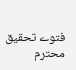فتوے تحقیق محترم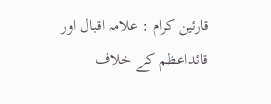قارئین کرام : علامہ اقبال اور قائداعظم کے خلاف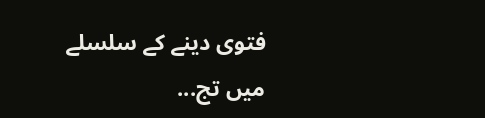فتوی دینے کے سلسلے میں تج...